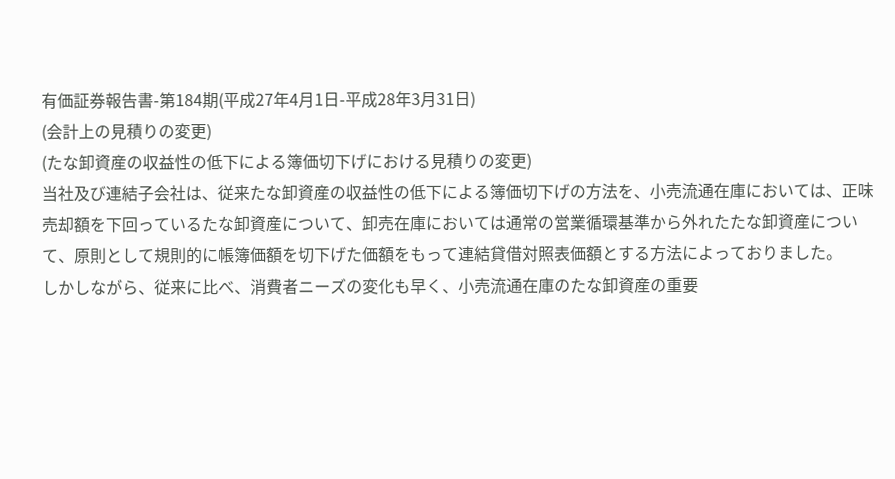有価証券報告書-第184期(平成27年4月1日-平成28年3月31日)
(会計上の見積りの変更)
(たな卸資産の収益性の低下による簿価切下げにおける見積りの変更)
当社及び連結子会社は、従来たな卸資産の収益性の低下による簿価切下げの方法を、小売流通在庫においては、正味売却額を下回っているたな卸資産について、卸売在庫においては通常の営業循環基準から外れたたな卸資産について、原則として規則的に帳簿価額を切下げた価額をもって連結貸借対照表価額とする方法によっておりました。
しかしながら、従来に比べ、消費者ニーズの変化も早く、小売流通在庫のたな卸資産の重要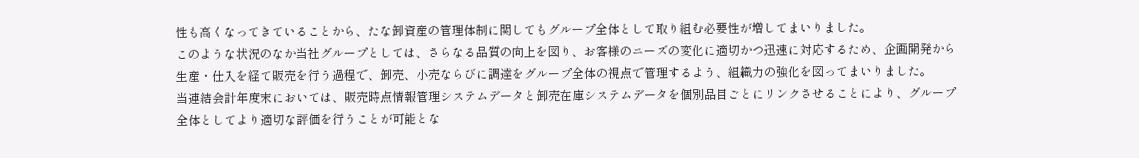性も高くなってきていることから、たな卸資産の管理体制に関してもグループ全体として取り組む必要性が増してまいりました。
このような状況のなか当社グループとしては、さらなる品質の向上を図り、お客様のニーズの変化に適切かつ迅速に対応するため、企画開発から生産・仕入を経て販売を行う過程で、卸売、小売ならびに調達をグループ全体の視点で管理するよう、組織力の強化を図ってまいりました。
当連結会計年度末においては、販売時点情報管理システムデータと卸売在庫システムデータを個別品目ごとにリンクさせることにより、グループ全体としてより適切な評価を行うことが可能とな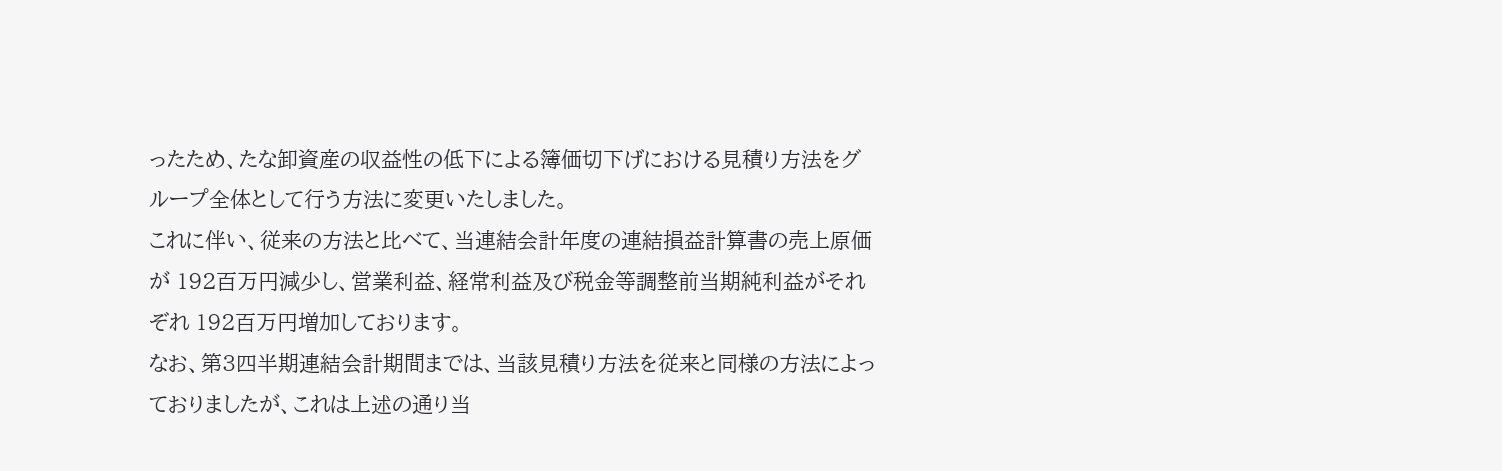ったため、たな卸資産の収益性の低下による簿価切下げにおける見積り方法をグループ全体として行う方法に変更いたしました。
これに伴い、従来の方法と比べて、当連結会計年度の連結損益計算書の売上原価が 192百万円減少し、営業利益、経常利益及び税金等調整前当期純利益がそれぞれ 192百万円増加しております。
なお、第3四半期連結会計期間までは、当該見積り方法を従来と同様の方法によっておりましたが、これは上述の通り当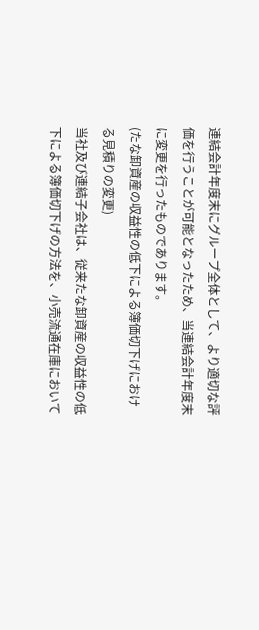連結会計年度末にグループ全体として、より適切な評価を行うことが可能となったため、当連結会計年度末に変更を行ったものであります。
(たな卸資産の収益性の低下による簿価切下げにおける見積りの変更)
当社及び連結子会社は、従来たな卸資産の収益性の低下による簿価切下げの方法を、小売流通在庫において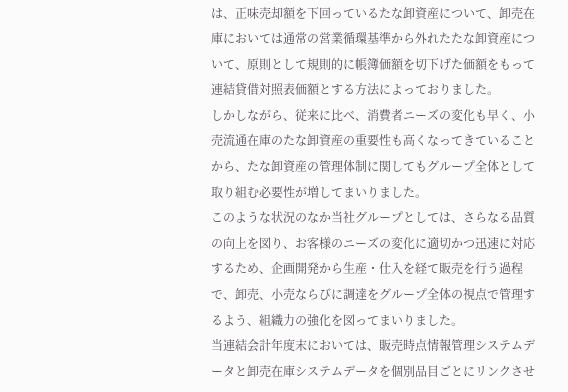は、正味売却額を下回っているたな卸資産について、卸売在庫においては通常の営業循環基準から外れたたな卸資産について、原則として規則的に帳簿価額を切下げた価額をもって連結貸借対照表価額とする方法によっておりました。
しかしながら、従来に比べ、消費者ニーズの変化も早く、小売流通在庫のたな卸資産の重要性も高くなってきていることから、たな卸資産の管理体制に関してもグループ全体として取り組む必要性が増してまいりました。
このような状況のなか当社グループとしては、さらなる品質の向上を図り、お客様のニーズの変化に適切かつ迅速に対応するため、企画開発から生産・仕入を経て販売を行う過程で、卸売、小売ならびに調達をグループ全体の視点で管理するよう、組織力の強化を図ってまいりました。
当連結会計年度末においては、販売時点情報管理システムデータと卸売在庫システムデータを個別品目ごとにリンクさせ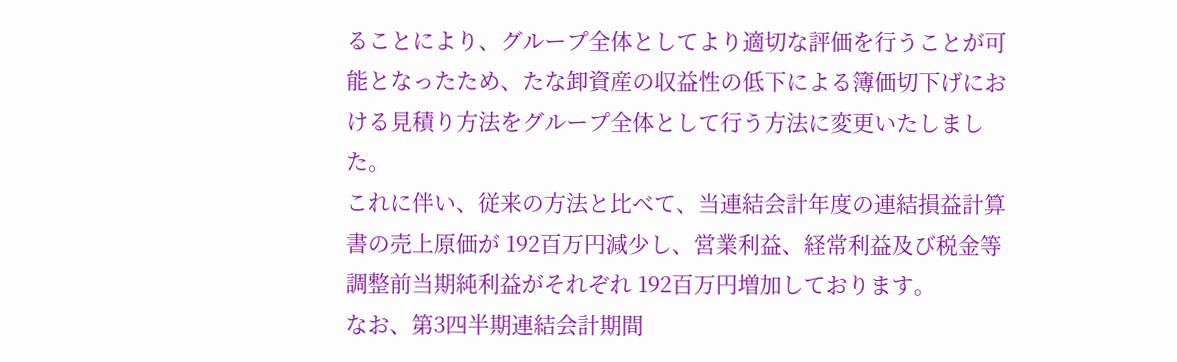ることにより、グループ全体としてより適切な評価を行うことが可能となったため、たな卸資産の収益性の低下による簿価切下げにおける見積り方法をグループ全体として行う方法に変更いたしました。
これに伴い、従来の方法と比べて、当連結会計年度の連結損益計算書の売上原価が 192百万円減少し、営業利益、経常利益及び税金等調整前当期純利益がそれぞれ 192百万円増加しております。
なお、第3四半期連結会計期間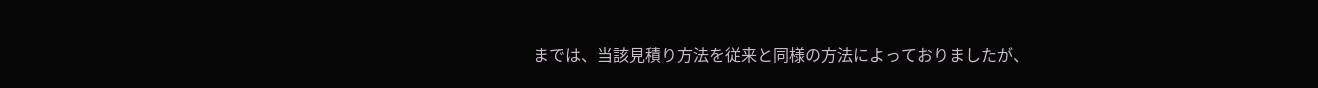までは、当該見積り方法を従来と同様の方法によっておりましたが、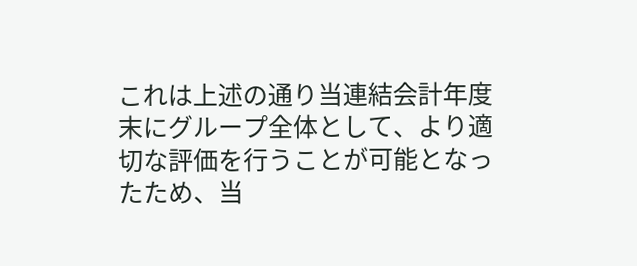これは上述の通り当連結会計年度末にグループ全体として、より適切な評価を行うことが可能となったため、当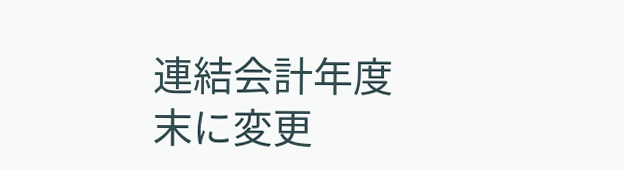連結会計年度末に変更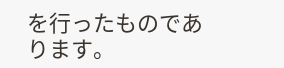を行ったものであります。